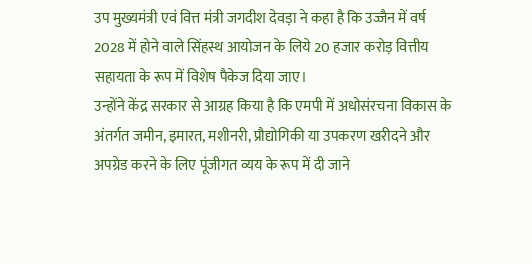उप मुख्यमंत्री एवं वित्त मंत्री जगदीश देवड़ा ने कहा है कि उज्जैन में वर्ष 2028 में होने वाले सिंहस्थ आयोजन के लिये 20 हजार करोड़ वित्तीय सहायता के रूप में विशेष पैकेज दिया जाए।
उन्होंने केंद्र सरकार से आग्रह किया है कि एमपी में अधोसंरचना विकास के अंतर्गत जमीन, इमारत, मशीनरी, प्रौद्योगिकी या उपकरण खरीदने और अपग्रेड करने के लिए पूंजीगत व्यय के रूप में दी जाने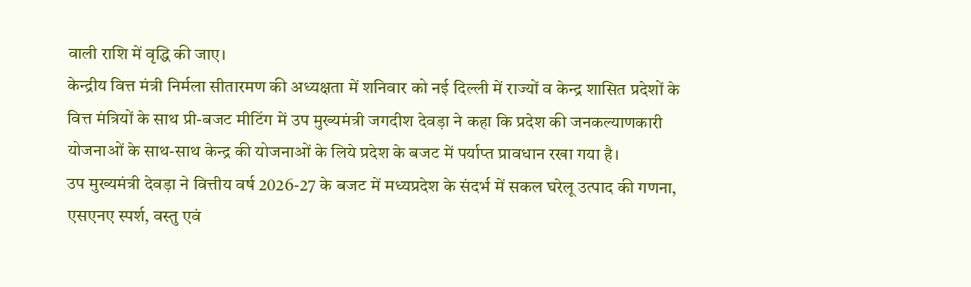वाली राशि में वृद्धि की जाए।
केन्द्रीय वित्त मंत्री निर्मला सीतारमण की अध्यक्षता में शनिवार को नई दिल्ली में राज्यों व केन्द्र शासित प्रदेशों के वित्त मंत्रियों के साथ प्री-बजट मीटिंग में उप मुख्यमंत्री जगदीश देवड़ा ने कहा कि प्रदेश की जनकल्याणकारी योजनाओं के साथ-साथ केन्द्र की योजनाओं के लिये प्रदेश के बजट में पर्याप्त प्रावधान रखा गया है।
उप मुख्यमंत्री देवड़ा ने वित्तीय वर्ष 2026-27 के बजट में मध्यप्रदेश के संदर्भ में सकल घरेलू उत्पाद की गणना, एसएनए स्पर्श, वस्तु एवं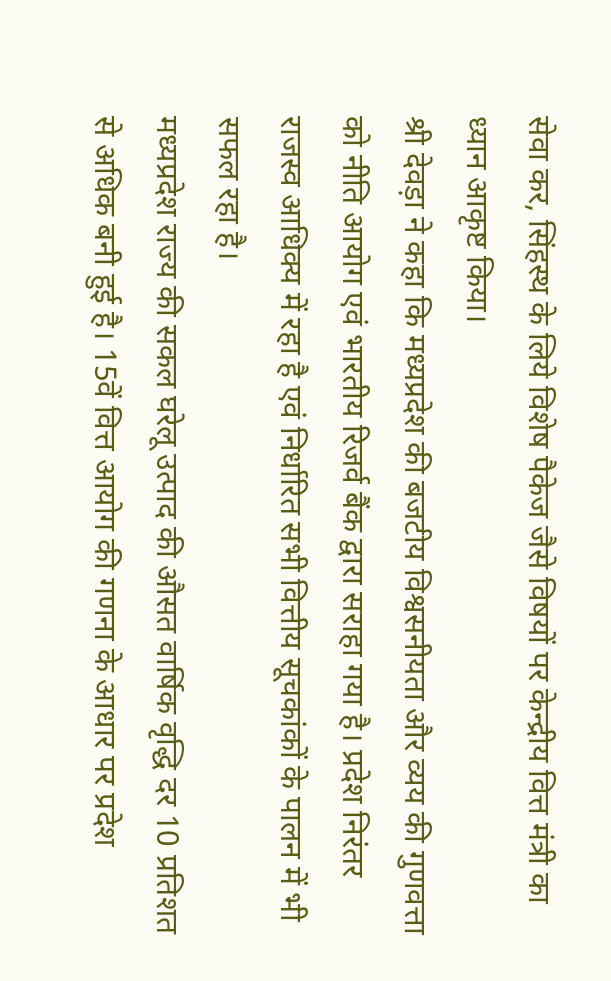सेवा कर, सिंहस्थ के लिये विशेष पैकेज जैसे विषयों पर केन्द्रीय वित्त मंत्री का ध्यान आकृष्ट किया।
श्री देवड़ा ने कहा कि मध्यप्रदेश की बजटीय विश्वसनीयता और व्यय की गुणवत्ता को नीति आयोग एवं भारतीय रिजर्व बैंक द्वारा सराहा गया है। प्रदेश निरंतर राजस्व आधिक्य में रहा है एवं निर्धारित सभी वित्तीय सूचकांकों के पालन में भी सफल रहा है।
मध्यप्रदेश राज्य की सकल घरेलू उत्पाद की औसत वार्षिक वृद्धि दर 10 प्रतिशत से अधिक बनी हुई है। 15वें वित्त आयोग की गणना के आधार पर प्रदेश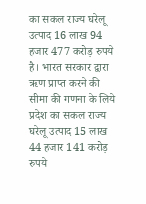का सकल राज्य घरेलू उत्पाद 16 लाख 94 हजार 477 करोड़ रुपये है। भारत सरकार द्वारा ऋण प्राप्त करने की सीमा की गणना के लिये प्रदेश का सकल राज्य घरेलू उत्पाद 15 लाख 44 हजार 141 करोड़ रुपये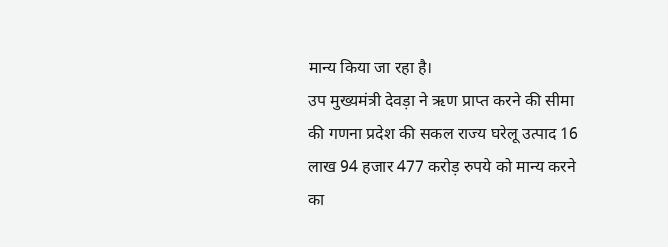मान्य किया जा रहा है।
उप मुख्यमंत्री देवड़ा ने ऋण प्राप्त करने की सीमा की गणना प्रदेश की सकल राज्य घरेलू उत्पाद 16 लाख 94 हजार 477 करोड़ रुपये को मान्य करने का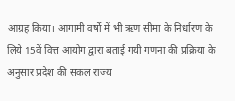आग्रह किया। आगामी वर्षो में भी ऋण सीमा के निर्धारण के लिये 15वें वित्त आयोग द्वारा बताई गयी गणना की प्रक्रिया के अनुसार प्रदेश की सकल राज्य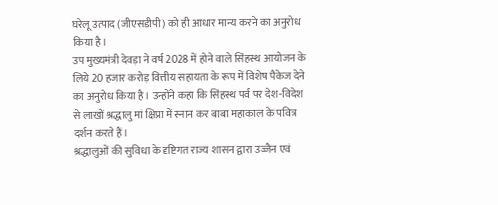घरेलू उत्पाद (जीएसडीपी) को ही आधार मान्य करने का अनुरोध किया है।
उप मुख्यमंत्री देवड़ा ने वर्ष 2028 में होने वाले सिंहस्थ आयोजन के लिये 20 हजार करोड़ वित्तीय सहायता के रूप में विशेष पैकेज देने का अनुरोध किया है। उन्होंने कहा कि सिंहस्थ पर्व पर देश-विदेश से लाखों श्रद्धालु मां क्षिप्रा में स्नान कर बाबा महाकाल के पवित्र दर्शन करते हैं।
श्रद्धालुओं की सुविधा के दृष्टिगत राज्य शासन द्वारा उज्जैन एवं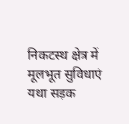निकटस्थ क्षेत्र में मूलभूत सुविधाएं यथा सड़क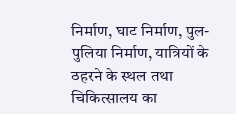निर्माण, घाट निर्माण, पुल-पुलिया निर्माण, यात्रियों के ठहरने के स्थल तथा चिकित्सालय का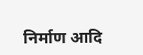निर्माण आदि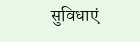सुविधाएं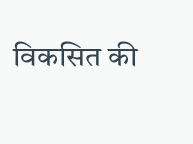विकसित की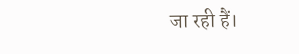जा रही हैं।